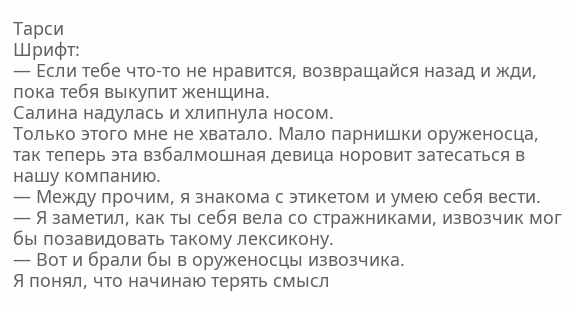Тарси
Шрифт:
— Если тебе что-то не нравится, возвращайся назад и жди, пока тебя выкупит женщина.
Салина надулась и хлипнула носом.
Только этого мне не хватало. Мало парнишки оруженосца, так теперь эта взбалмошная девица норовит затесаться в нашу компанию.
— Между прочим, я знакома с этикетом и умею себя вести.
— Я заметил, как ты себя вела со стражниками, извозчик мог бы позавидовать такому лексикону.
— Вот и брали бы в оруженосцы извозчика.
Я понял, что начинаю терять смысл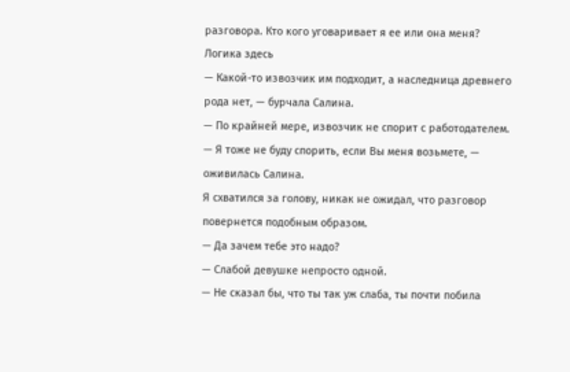разговора. Кто кого уговаривает я ее или она меня? Логика здесь
— Какой-то извозчик им подходит, а наследница древнего рода нет, — бурчала Салина.
— По крайней мере, извозчик не спорит с работодателем.
— Я тоже не буду спорить, если Вы меня возьмете, — оживилась Салина.
Я схватился за голову, никак не ожидал, что разговор повернется подобным образом.
— Да зачем тебе это надо?
— Слабой девушке непросто одной.
— Не сказал бы, что ты так уж слаба, ты почти побила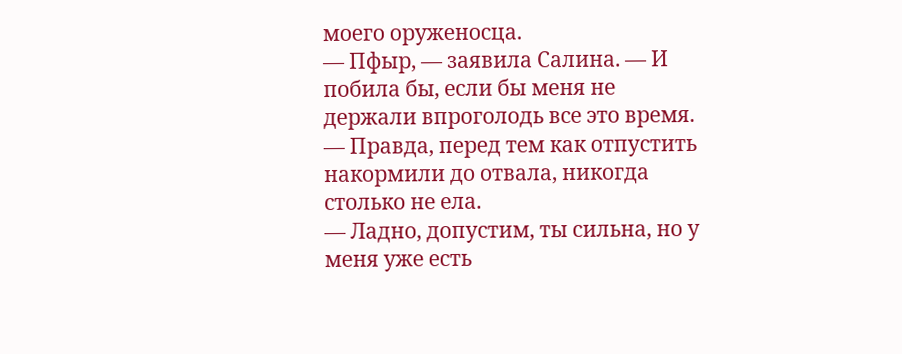моего оруженосца.
— Пфыр, — заявила Салина. — И побила бы, если бы меня не держали впроголодь все это время. — Правда, перед тем как отпустить накормили до отвала, никогда столько не ела.
— Ладно, допустим, ты сильна, но у меня уже есть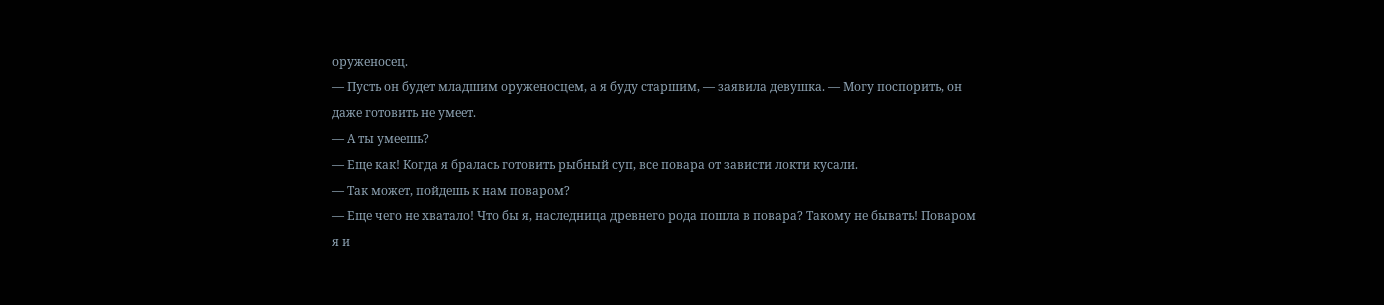оруженосец.
— Пусть он будет младшим оруженосцем, а я буду старшим, — заявила девушка. — Могу поспорить, он даже готовить не умеет.
— А ты умеешь?
— Еще как! Когда я бралась готовить рыбный суп, все повара от зависти локти кусали.
— Так может, пойдешь к нам поваром?
— Еще чего не хватало! Что бы я, наследница древнего рода пошла в повара? Такому не бывать! Поваром я и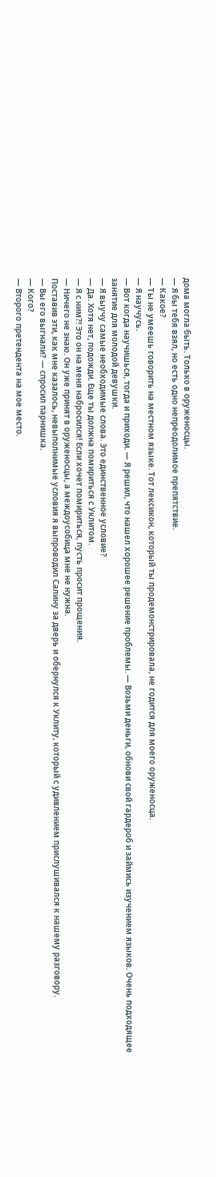дома могла быть. Только в оруженосцы.
— Я бы тебя взял, но есть одно непреодолимое препятствие.
— Какое?
— Ты не умеешь говорить на местном языке. Тот лексикон, который ты продемонстрировала, не годится для моего оруженосца.
— Я научусь.
— Вот когда научишься, тогда и приходи. — Я решил, что нашел хорошее решение проблемы. — Возьми деньги, обнови свой гардероб и займись изучением языков. Очень подходящее занятие для молодой девушки.
— Я выучу самые необходимые слова. Это единственное условие?
— Да. Хотя нет, подожди. Еще ты должна помириться с Уклитом.
— Я с ним?! Это он на меня набросился! Если хочет помириться, пусть просит прощения.
— Ничего не знаю. Он уже принят в оруженосцы, а междоусобица мне не нужна.
Поставив эти, как мне казалось, невыполнимые условия я выпроводил Салину за дверь и обернулся к Уклиту, который с удивлением прислушивался к нашему разговору.
— Вы его выгнали? — спросил парнишка.
— Кого?
— Второго претендента на мое место.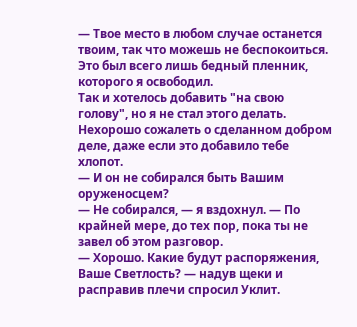— Твое место в любом случае останется твоим, так что можешь не беспокоиться. Это был всего лишь бедный пленник, которого я освободил.
Так и хотелось добавить "на свою голову", но я не стал этого делать. Нехорошо сожалеть о сделанном добром деле, даже если это добавило тебе хлопот.
— И он не собирался быть Вашим оруженосцем?
— Не собирался, — я вздохнул. — По крайней мере, до тех пор, пока ты не завел об этом разговор.
— Хорошо. Какие будут распоряжения, Ваше Светлость? — надув щеки и расправив плечи спросил Уклит.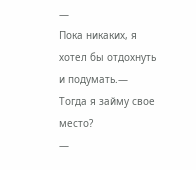—
Пока никаких, я хотел бы отдохнуть и подумать.— Тогда я займу свое место?
—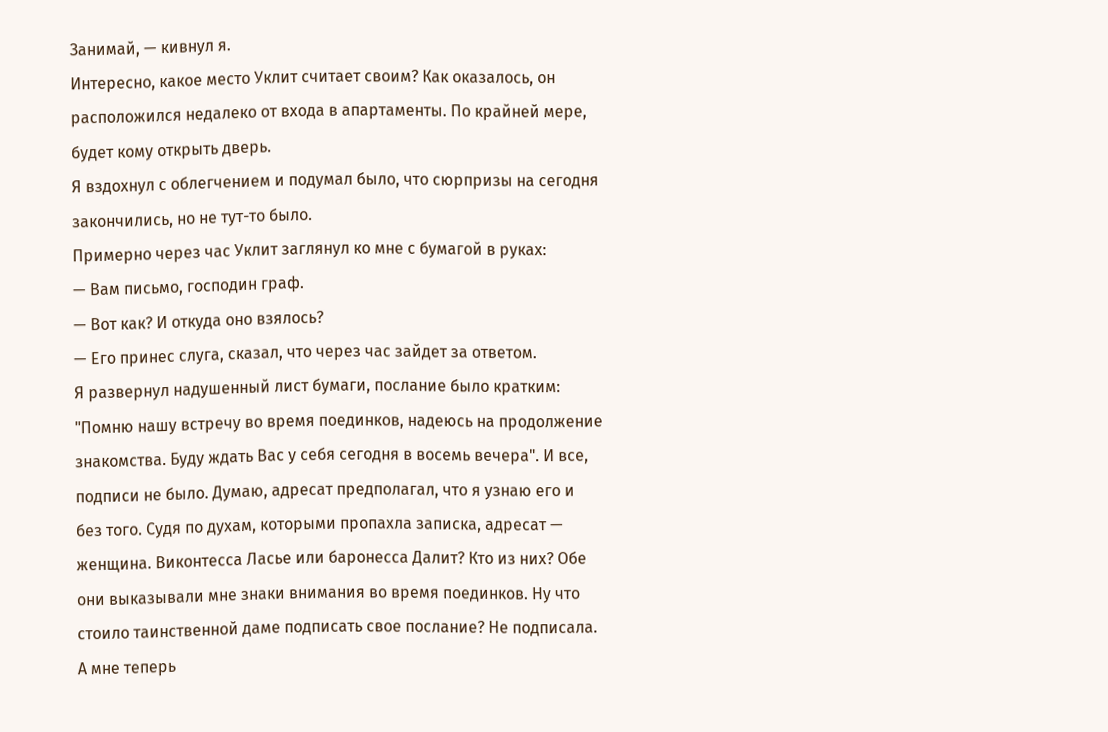Занимай, — кивнул я.
Интересно, какое место Уклит считает своим? Как оказалось, он расположился недалеко от входа в апартаменты. По крайней мере, будет кому открыть дверь.
Я вздохнул с облегчением и подумал было, что сюрпризы на сегодня закончились, но не тут-то было.
Примерно через час Уклит заглянул ко мне с бумагой в руках:
— Вам письмо, господин граф.
— Вот как? И откуда оно взялось?
— Его принес слуга, сказал, что через час зайдет за ответом.
Я развернул надушенный лист бумаги, послание было кратким:
"Помню нашу встречу во время поединков, надеюсь на продолжение знакомства. Буду ждать Вас у себя сегодня в восемь вечера". И все, подписи не было. Думаю, адресат предполагал, что я узнаю его и без того. Судя по духам, которыми пропахла записка, адресат — женщина. Виконтесса Ласье или баронесса Далит? Кто из них? Обе они выказывали мне знаки внимания во время поединков. Ну что стоило таинственной даме подписать свое послание? Не подписала. А мне теперь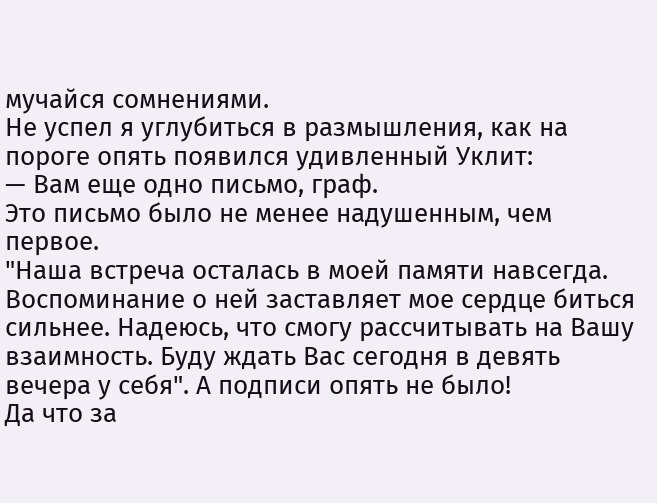мучайся сомнениями.
Не успел я углубиться в размышления, как на пороге опять появился удивленный Уклит:
— Вам еще одно письмо, граф.
Это письмо было не менее надушенным, чем первое.
"Наша встреча осталась в моей памяти навсегда. Воспоминание о ней заставляет мое сердце биться сильнее. Надеюсь, что смогу рассчитывать на Вашу взаимность. Буду ждать Вас сегодня в девять вечера у себя". А подписи опять не было!
Да что за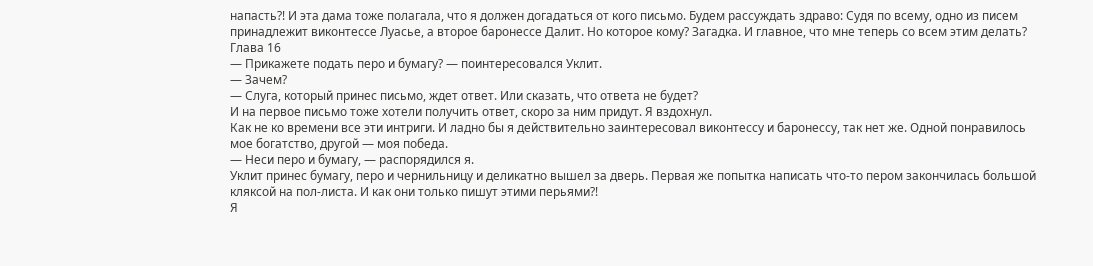напасть?! И эта дама тоже полагала, что я должен догадаться от кого письмо. Будем рассуждать здраво: Судя по всему, одно из писем принадлежит виконтессе Луасье, а второе баронессе Далит. Но которое кому? Загадка. И главное, что мне теперь со всем этим делать?
Глава 16
— Прикажете подать перо и бумагу? — поинтересовался Уклит.
— Зачем?
— Слуга, который принес письмо, ждет ответ. Или сказать, что ответа не будет?
И на первое письмо тоже хотели получить ответ, скоро за ним придут. Я вздохнул.
Как не ко времени все эти интриги. И ладно бы я действительно заинтересовал виконтессу и баронессу, так нет же. Одной понравилось мое богатство, другой — моя победа.
— Неси перо и бумагу, — распорядился я.
Уклит принес бумагу, перо и чернильницу и деликатно вышел за дверь. Первая же попытка написать что-то пером закончилась большой кляксой на пол-листа. И как они только пишут этими перьями?!
Я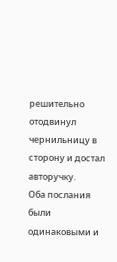решительно отодвинул чернильницу в сторону и достал авторучку.
Оба послания были одинаковыми и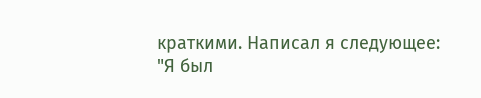краткими. Написал я следующее:
"Я был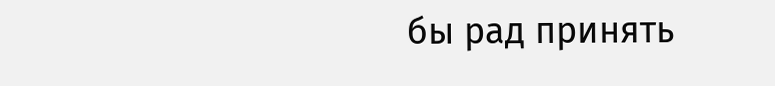бы рад принять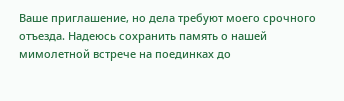Ваше приглашение, но дела требуют моего срочного отъезда. Надеюсь сохранить память о нашей мимолетной встрече на поединках до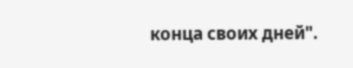конца своих дней".